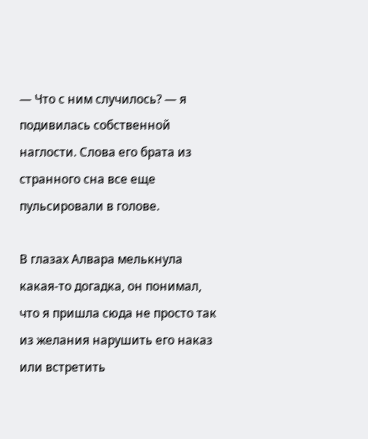— Что с ним случилось? — я подивилась собственной наглости. Слова его брата из странного сна все еще пульсировали в голове.

В глазах Алвара мелькнула какая-то догадка, он понимал, что я пришла сюда не просто так из желания нарушить его наказ или встретить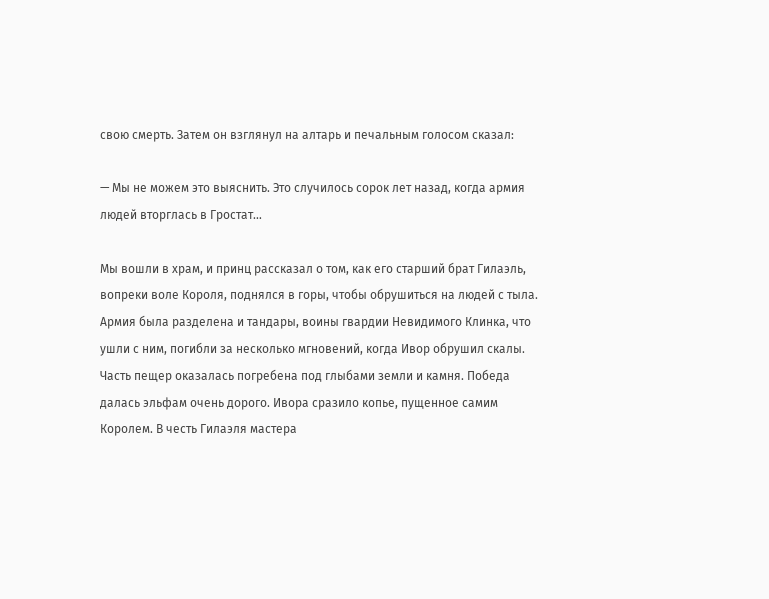свою смерть. Затем он взглянул на алтарь и печальным голосом сказал:

— Мы не можем это выяснить. Это случилось сорок лет назад, когда армия людей вторглась в Гростат…

Мы вошли в храм, и принц рассказал о том, как его старший брат Гилаэль, вопреки воле Короля, поднялся в горы, чтобы обрушиться на людей с тыла. Армия была разделена и тандары, воины гвардии Невидимого Клинка, что ушли с ним, погибли за несколько мгновений, когда Ивор обрушил скалы. Часть пещер оказалась погребена под глыбами земли и камня. Победа далась эльфам очень дорого. Ивора сразило копье, пущенное самим Королем. В честь Гилаэля мастера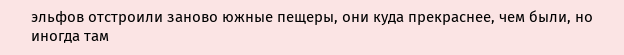эльфов отстроили заново южные пещеры, они куда прекраснее, чем были, но иногда там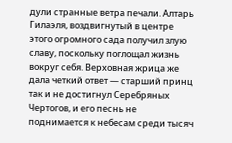дули странные ветра печали. Алтарь Гилаэля, воздвигнутый в центре этого огромного сада получил злую славу, поскольку поглощал жизнь вокруг себя. Верховная жрица же дала четкий ответ — старший принц так и не достигнул Серебряных Чертогов, и его песнь не поднимается к небесам среди тысяч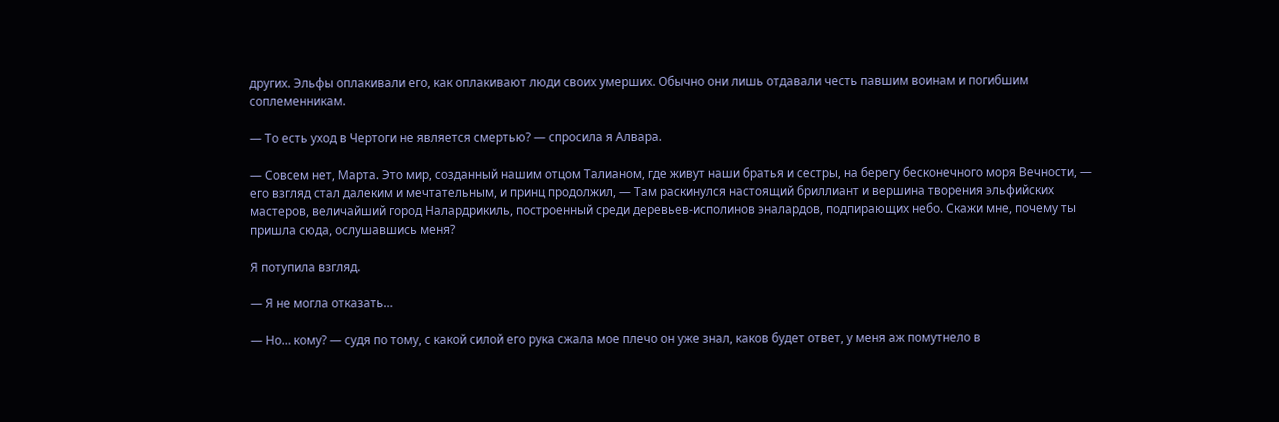других. Эльфы оплакивали его, как оплакивают люди своих умерших. Обычно они лишь отдавали честь павшим воинам и погибшим соплеменникам.

— То есть уход в Чертоги не является смертью? — спросила я Алвара.

— Совсем нет, Марта. Это мир, созданный нашим отцом Талианом, где живут наши братья и сестры, на берегу бесконечного моря Вечности, — его взгляд стал далеким и мечтательным, и принц продолжил, — Там раскинулся настоящий бриллиант и вершина творения эльфийских мастеров, величайший город Налардрикиль, построенный среди деревьев-исполинов эналардов, подпирающих небо. Скажи мне, почему ты пришла сюда, ослушавшись меня?

Я потупила взгляд.

— Я не могла отказать…

— Но… кому? — судя по тому, с какой силой его рука сжала мое плечо он уже знал, каков будет ответ, у меня аж помутнело в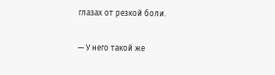глазах от резкой боли.

— У него такой же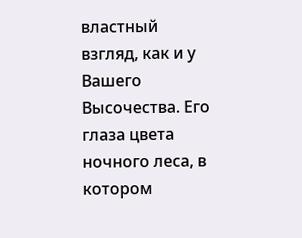властный взгляд, как и у Вашего Высочества. Его глаза цвета ночного леса, в котором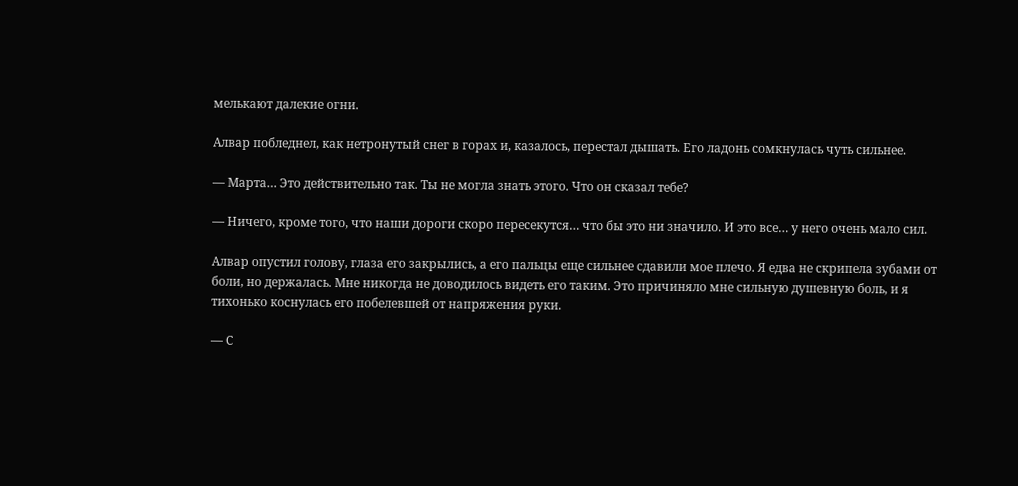мелькают далекие огни.

Алвар побледнел, как нетронутый снег в горах и, казалось, перестал дышать. Его ладонь сомкнулась чуть сильнее.

— Марта… Это действительно так. Ты не могла знать этого. Что он сказал тебе?

— Ничего, кроме того, что наши дороги скоро пересекутся… что бы это ни значило. И это все… у него очень мало сил.

Алвар опустил голову, глаза его закрылись, а его пальцы еще сильнее сдавили мое плечо. Я едва не скрипела зубами от боли, но держалась. Мне никогда не доводилось видеть его таким. Это причиняло мне сильную душевную боль, и я тихонько коснулась его побелевшей от напряжения руки.

— С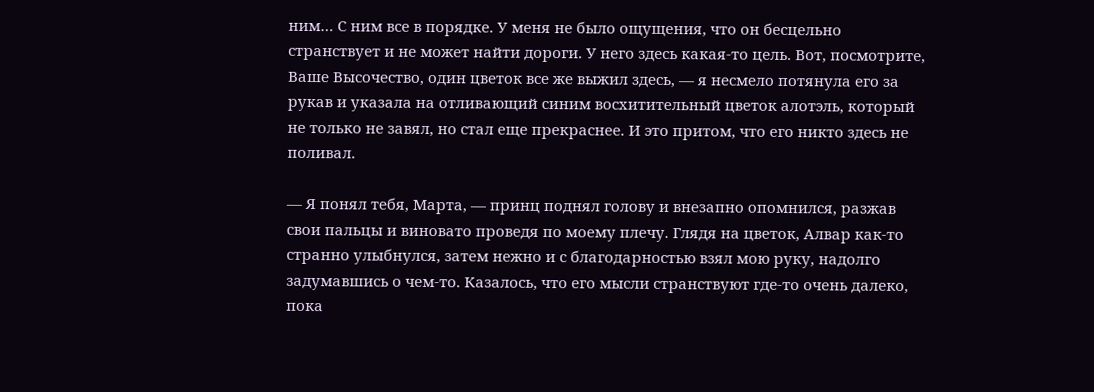ним… С ним все в порядке. У меня не было ощущения, что он бесцельно странствует и не может найти дороги. У него здесь какая-то цель. Вот, посмотрите, Ваше Высочество, один цветок все же выжил здесь, — я несмело потянула его за рукав и указала на отливающий синим восхитительный цветок алотэль, который не только не завял, но стал еще прекраснее. И это притом, что его никто здесь не поливал.

— Я понял тебя, Марта, — принц поднял голову и внезапно опомнился, разжав свои пальцы и виновато проведя по моему плечу. Глядя на цветок, Алвар как-то странно улыбнулся, затем нежно и с благодарностью взял мою руку, надолго задумавшись о чем-то. Казалось, что его мысли странствуют где-то очень далеко, пока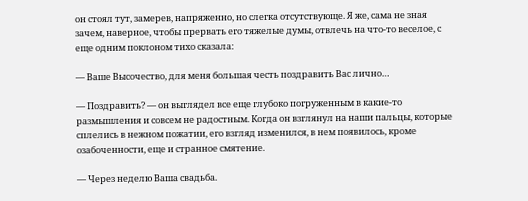он стоял тут, замерев, напряженно, но слегка отсутствующе. Я же, сама не зная зачем, наверное, чтобы прервать его тяжелые думы, отвлечь на что-то веселое, с еще одним поклоном тихо сказала:

— Ваше Высочество, для меня большая честь поздравить Вас лично…

— Поздравить? — он выглядел все еще глубоко погруженным в какие-то размышления и совсем не радостным. Когда он взглянул на наши пальцы, которые сплелись в нежном пожатии, его взгляд изменился, в нем появилось, кроме озабоченности, еще и странное смятение.

— Через неделю Ваша свадьба.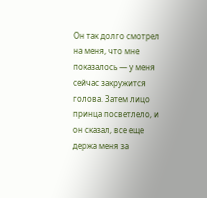Он так долго смотрел на меня, что мне показалось — у меня сейчас закружится голова. Затем лицо принца посветлело, и он сказал, все еще держа меня за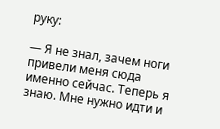руку:

— Я не знал, зачем ноги привели меня сюда именно сейчас. Теперь я знаю. Мне нужно идти и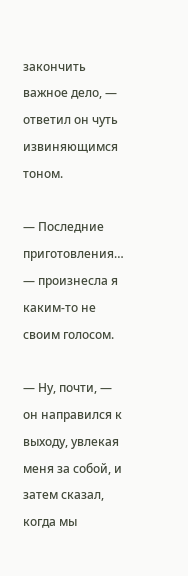закончить важное дело, — ответил он чуть извиняющимся тоном.

— Последние приготовления… — произнесла я каким-то не своим голосом.

— Ну, почти, — он направился к выходу, увлекая меня за собой, и затем сказал, когда мы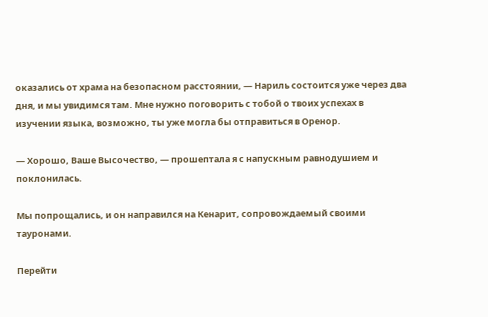оказались от храма на безопасном расстоянии, — Нариль состоится уже через два дня, и мы увидимся там. Мне нужно поговорить с тобой о твоих успехах в изучении языка, возможно, ты уже могла бы отправиться в Оренор.

— Хорошо, Ваше Высочество, — прошептала я с напускным равнодушием и поклонилась.

Мы попрощались, и он направился на Кенарит, сопровождаемый своими тауронами.

Перейти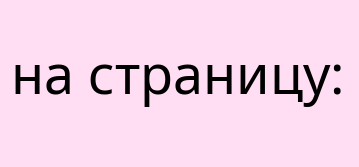на страницу: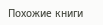Похожие книги